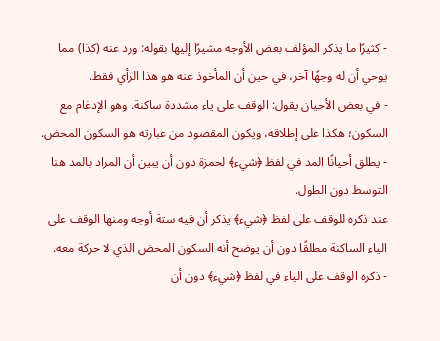- كثيرًا ما يذكر المؤلف بعض الأوجه مشيرًا إليها بقوله: ورد عنه (كذا) مما يوحي أن له وجهًا آخر، في حين أن المأخوذ عنه هو هذا الرأي فقط.
- في بعض الأحيان يقول: الوقف على ياء مشددة ساكنة. وهو الإدغام مع السكون؛ هكذا على إطلاقه، ويكون المقصود من عبارته هو السكون المحض.
- يطلق أحيانًا المد في لفظ ﴿شيء﴾ لحمزة دون أن يبين أن المراد بالمد هنا التوسط دون الطول.
عند ذكره للوقف على لفظ ﴿شيء﴾ يذكر أن فيه ستة أوجه ومنها الوقف على الياء الساكنة مطلقًا دون أن يوضح أنه السكون المحض الذي لا حركة معه.
- ذكره الوقف على الياء في لفظ ﴿شيء﴾ دون أن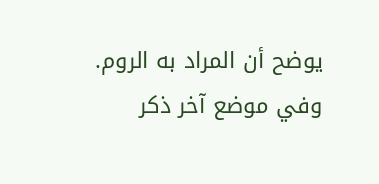يوضح أن المراد به الروم.
وفي موضع آخر ذكر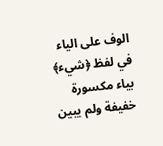الوف على الياء في لفظ ﴿شيء﴾ بياء مكسورة خفيفة ولم يبين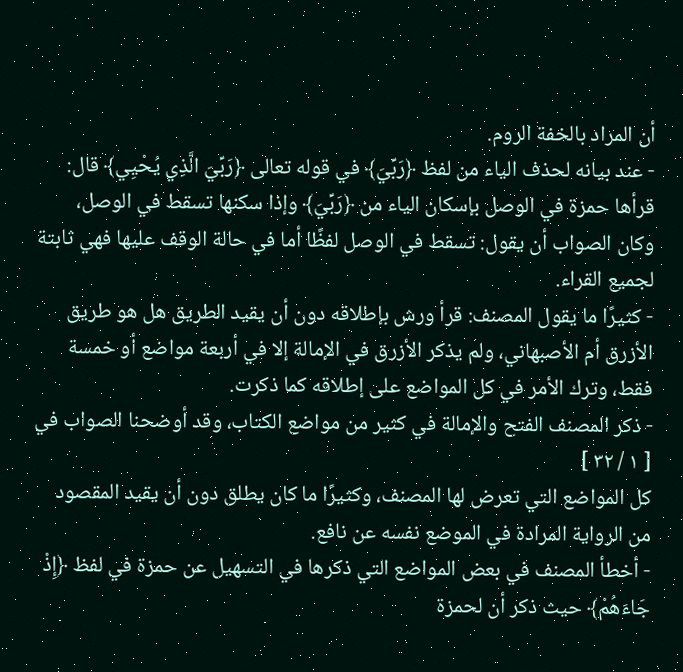أن المراد بالخفة الروم.
- عند بيانه لحذف الياء من لفظ ﴿رَبِّيَ﴾ في قوله تعالى ﴿رَبِّيَ الَّذِي يُحْيِي﴾ قال: قرأها حمزة في الوصل بإسكان الياء من ﴿رَبِّيَ﴾ وإذا سكنها تسقط في الوصل، وكان الصواب أن يقول: تسقط في الوصل لفظًا أما في حالة الوقف عليها فهي ثابتة لجميع القراء.
- كثيرًا ما يقول المصنف: قرأ ورش بإطلاقه دون أن يقيد الطريق هل هو طريق الأزرق أم الأصبهاني، ولم يذكر الأزرق في الإمالة إلا في أربعة مواضع أو خمسة فقط، وترك الأمر في كل المواضع على إطلاقه كما ذكرت.
- ذكر المصنف الفتح والإمالة في كثير من مواضع الكتاب، وقد أوضحنا الصواب في
[ ١ / ٣٢ ]
كل المواضع التي تعرض لها المصنف، وكثيرًا ما كان يطلق دون أن يقيد المقصود من الرواية المرادة في الموضع نفسه عن نافع.
- أخطأ المصنف في بعض المواضع التي ذكرها في التسهيل عن حمزة في لفظ ﴿إِذْ جَاءَهُمْ﴾ حيث ذكر أن لحمزة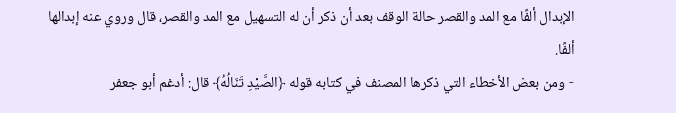الإبدال ألفًا مع المد والقصر حالة الوقف بعد أن ذكر أن له التسهيل مع المد والقصر، قال وروي عنه إبدالها ألفًا.
- ومن بعض الأخطاء التي ذكرها المصنف في كتابه قوله ﴿الصَّيْدِ تَنَالُهُ﴾ قال: أدغم أبو جعفر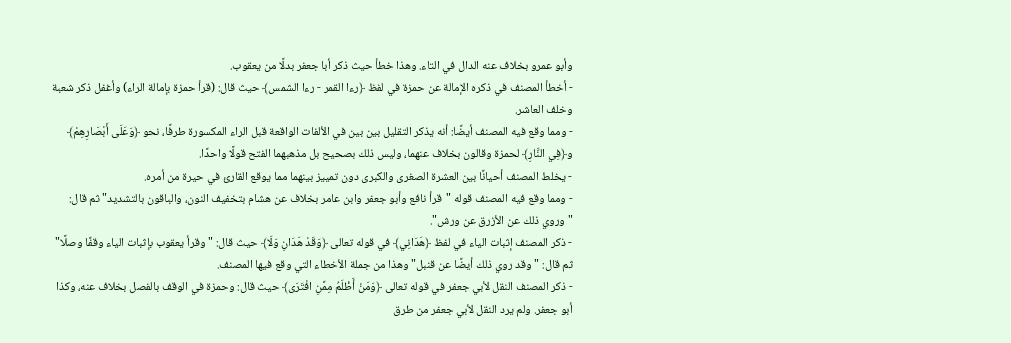وأبو عمرو بخلاف عنه الدال في التاء. وهذا خطأ حيث ذكر أبا جعفر بدلًا من يعقوب.
- أخطأ المصنف في ذكره الإمالة عن حمزة في لفظ ﴿رءا القمر - رءا الشمس﴾ حيث قال: (قرأ حمزة بإمالة الراء) وأغفل ذكر شعبة وخلف العاشر.
- ومما وقع فيه المصنف أيضًا: أنه يذكر التقليل بين بين في الألفات الواقعة قبل الراء المكسورة طرفًا، نحو ﴿وَعَلَى أَبْصَارِهِمْ﴾ و﴿فِي النَّارِ﴾ لحمزة وقالون بخلاف عنهما، وليس ذلك بصحيح بل مذهبهما الفتح قولًا واحدًا.
- يخلط المصنف أحيانًا بين العشرة الصغرى والكبرى دون تمييز بينهما مما يوقع القارئ في حيرة من أمره.
- ومما وقع فيه المصنف قوله "قرأ نافع وأبو جعفر وابن عامر بخلاف عن هشام بتخفيف النون، والباقون بالتشديد" ثم قال: "وروي ذلك عن الأزرق عن ورش".
- ذكر المصنف إثبات الياء في لفظ ﴿هَدَانِي﴾ في قوله تعالى ﴿وَقَدْ هَدَانِ وَلَا﴾ حيث قال: "وقرأ يعقوب بإثبات الياء وقفًا وصلًا" ثم قال: "وقد روي ذلك أيضًا عن قنبل" وهذا من جملة الأخطاء التي وقع فيها المصنف.
- ذكر المصنف النقل لأبي جعفر في قوله تعالى ﴿وَمَنْ أَظْلَمُ مِمَّنِ افْتَرَى﴾ حيث قال: وحمزة في الوقف بالفصل بخلاف عنه، وكذا أبو جعفر. ولم يرد النقل لأبي جعفر من طرق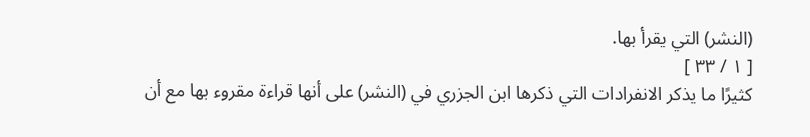(النشر) التي يقرأ بها.
[ ١ / ٣٣ ]
كثيرًا ما يذكر الانفرادات التي ذكرها ابن الجزري في (النشر) على أنها قراءة مقروء بها مع أن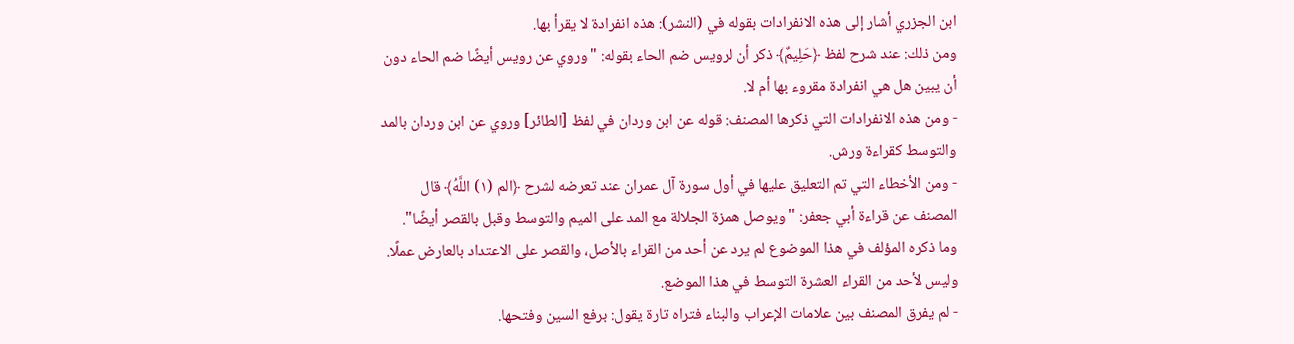ابن الجزري أشار إلى هذه الانفرادات بقوله في (النشر): هذه انفرادة لا يقرأ بها.
ومن ذلك: عند شرح لفظ ﴿حَلِيمٌ﴾ ذكر أن لرويس ضم الحاء بقوله: "وروي عن رويس أيضًا ضم الحاء دون أن يبين هل هي انفرادة مقروء بها أم لا.
- ومن هذه الانفرادات التي ذكرها المصنف: قوله عن ابن وردان في لفظ [الطائر] وروي عن ابن وردان بالمد والتوسط كقراءة ورش.
- ومن الأخطاء التي تم التعليق عليها في أول سورة آل عمران عند تعرضه لشرح ﴿الم (١) اللَّهُ﴾ قال المصنف عن قراءة أبي جعفر: "ويوصل همزة الجلالة مع المد على الميم والتوسط وقبل بالقصر أيضًا".
وما ذكره المؤلف في هذا الموضوع لم يرد عن أحد من القراء بالأصل، والقصر على الاعتداد بالعارض عملًا. وليس لأحد من القراء العشرة التوسط في هذا الموضع.
- لم يفرق المصنف بين علامات الإعراب والبناء فتراه تارة يقول: برفع السين وفتحها.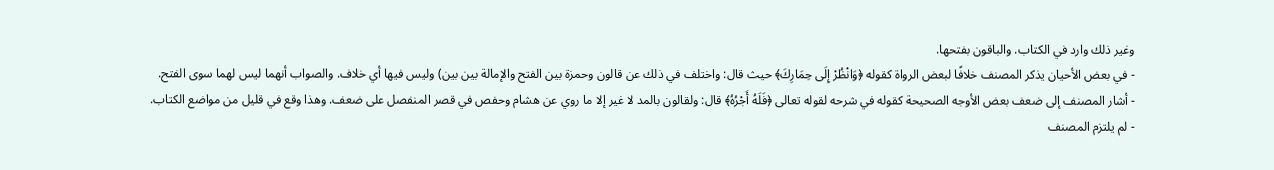وغير ذلك وارد في الكتاب. والباقون بفتحها.
- في بعض الأحيان يذكر المصنف خلافًا لبعض الرواة كقوله ﴿وَانْظُرْ إِلَى حِمَارِكَ﴾ حيث قال: واختلف في ذلك عن قالون وحمزة بين الفتح والإمالة بين بين) وليس فيها أي خلاف. والصواب أنهما ليس لهما سوى الفتح.
- أشار المصنف إلى ضعف بعض الأوجه الصحيحة كقوله في شرحه لقوله تعالى ﴿فَلَهُ أَجْرُهُ﴾ قال: ولقالون بالمد لا غير إلا ما روي عن هشام وحفص في قصر المنفصل على ضعف. وهذا وقع في قليل من مواضع الكتاب.
- لم يلتزم المصنف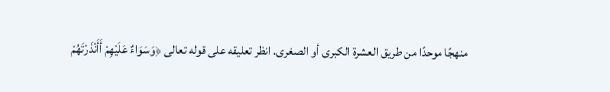منهجًا موحدًا من طريق العشرة الكبرى أو الصغرى. انظر تعليقه على قوله تعالى ﴿وَسَوَاءٌ عَلَيْهِمْ أَأَنْذَرْتَهُمْ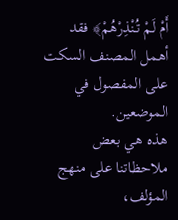أَمْ لَمْ تُنْذِرْهُمْ﴾ فقد أهمل المصنف السكت على المفصول في الموضعين.
هذه هي بعض ملاحظاتنا على منهج المؤلف،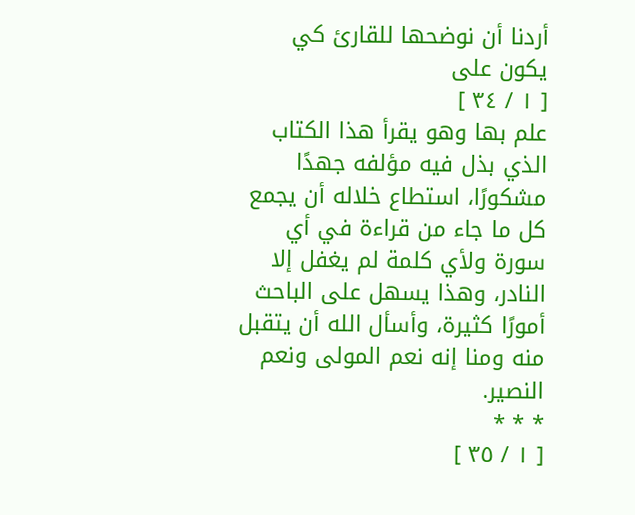أردنا أن نوضحها للقارئ كي يكون على
[ ١ / ٣٤ ]
علم بها وهو يقرأ هذا الكتاب الذي بذل فيه مؤلفه جهدًا مشكورًا، استطاع خلاله أن يجمع كل ما جاء من قراءة في أي سورة ولأي كلمة لم يغفل إلا النادر، وهذا يسهل على الباحث أمورًا كثيرة، وأسأل الله أن يتقبل منه ومنا إنه نعم المولى ونعم النصير.
* * *
[ ١ / ٣٥ ]